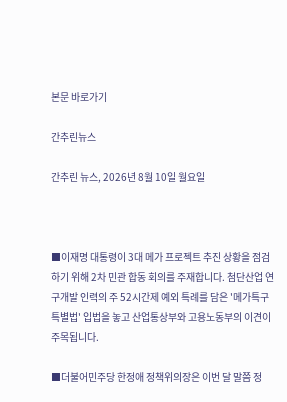본문 바로가기

간추린뉴스

간추린 뉴스, 2026년 8월 10일 월요일



■이재명 대통령이 3대 메가 프로젝트 추진 상황을 점검하기 위해 2차 민관 합동 회의를 주재합니다. 첨단산업 연구개발 인력의 주 52시간제 예외 특례를 담은 '메가특구특별법' 입법을 놓고 산업통상부와 고용노동부의 이견이 주목됩니다.

■더불어민주당 한정애 정책위의장은 이번 달 말쯤 정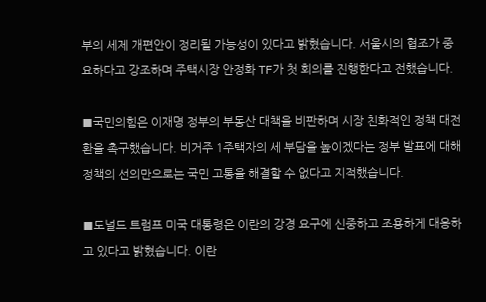부의 세제 개편안이 정리될 가능성이 있다고 밝혔습니다. 서울시의 협조가 중요하다고 강조하며 주택시장 안정화 TF가 첫 회의를 진행한다고 전했습니다.

■국민의힘은 이재명 정부의 부동산 대책을 비판하며 시장 친화적인 정책 대전환을 촉구했습니다. 비거주 1주택자의 세 부담을 높이겠다는 정부 발표에 대해 정책의 선의만으로는 국민 고통을 해결할 수 없다고 지적했습니다.

■도널드 트럼프 미국 대통령은 이란의 강경 요구에 신중하고 조용하게 대응하고 있다고 밝혔습니다. 이란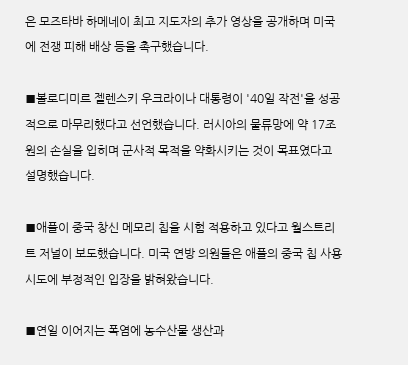은 모즈타바 하메네이 최고 지도자의 추가 영상을 공개하며 미국에 전쟁 피해 배상 등을 촉구했습니다.

■볼로디미르 젤렌스키 우크라이나 대통령이 '40일 작전'을 성공적으로 마무리했다고 선언했습니다. 러시아의 물류망에 약 17조 원의 손실을 입히며 군사적 목적을 약화시키는 것이 목표였다고 설명했습니다.

■애플이 중국 창신 메모리 칩을 시험 적용하고 있다고 월스트리트 저널이 보도했습니다. 미국 연방 의원들은 애플의 중국 칩 사용 시도에 부정적인 입장을 밝혀왔습니다.

■연일 이어지는 폭염에 농수산물 생산과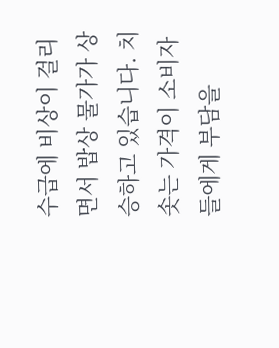수급에 비상이 걸리면서 밥상 물가가 상승하고 있습니다. 치솟는 가격이 소비자들에게 부담을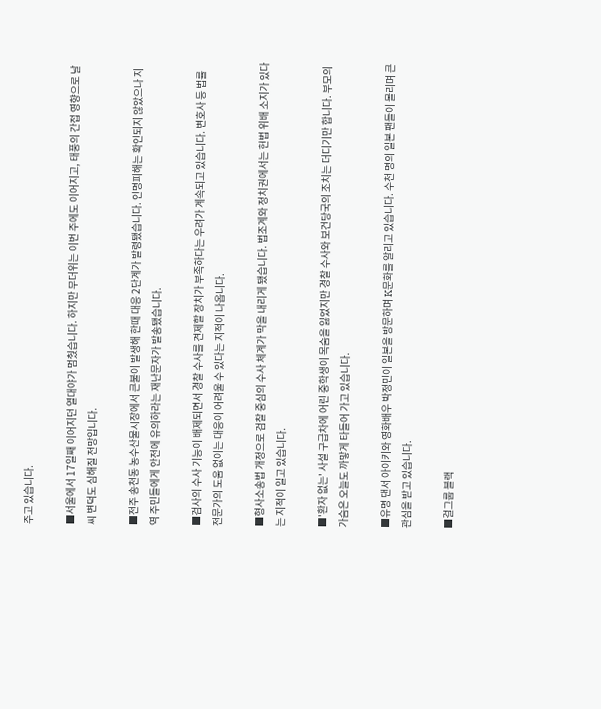주고 있습니다.

■서울에서 17일째 이어지던 열대야가 멈췄습니다. 하지만 무더위는 이번 주에도 이어지고, 태풍의 간접 영향으로 날씨 변덕도 심해질 전망입니다.

■전주 송천동 농수산물시장에서 큰불이 발생해 한때 대응 2단계가 발령됐습니다. 인명피해는 확인되지 않았으나 지역 주민들에게 안전에 유의하라는 재난문자가 발송됐습니다.

■검사의 수사 기능이 배제되면서 경찰 수사를 견제할 장치가 부족하다는 우려가 계속되고 있습니다. 변호사 등 법률 전문가의 도움 없이는 대응이 어려울 수 있다는 지적이 나옵니다.

■형사소송법 개정으로 검찰 중심의 수사 체계가 막을 내리게 됐습니다. 법조계와 정치권에서는 헌법 위배 소지가 있다는 지적이 일고 있습니다.

■'환자 없는' 사설 구급차에 어린 중학생이 목숨을 잃었지만 경찰 수사와 보건당국의 조치는 더디기만 합니다. 부모의 가슴은 오늘도 까맣게 타들어 가고 있습니다.

■유명 댄서 아이키와 영화배우 박정민이 일본을 방문하며 K문화를 알리고 있습니다. 수천 명의 일본 팬들이 몰리며 큰 관심을 받고 있습니다.

■걸그룹 블랙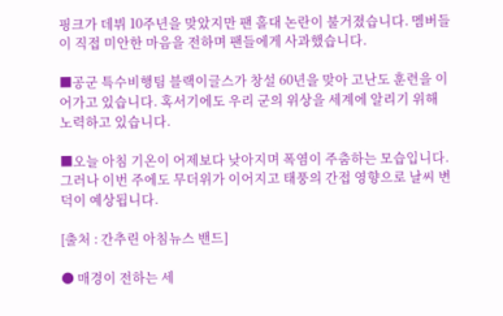핑크가 데뷔 10주년을 맞았지만 팬 홀대 논란이 불거졌습니다. 멤버들이 직접 미안한 마음을 전하며 팬들에게 사과했습니다.

■공군 특수비행팀 블랙이글스가 창설 60년을 맞아 고난도 훈련을 이어가고 있습니다. 혹서기에도 우리 군의 위상을 세계에 알리기 위해 노력하고 있습니다.

■오늘 아침 기온이 어제보다 낮아지며 폭염이 주춤하는 모습입니다. 그러나 이번 주에도 무더위가 이어지고 태풍의 간접 영향으로 날씨 변덕이 예상됩니다.

[출처 : 간추린 아침뉴스 밴드]

● 매경이 전하는 세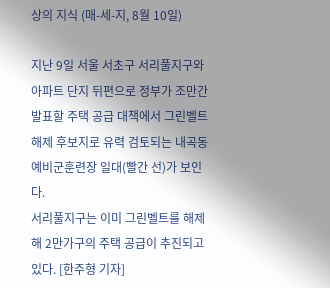상의 지식 (매-세-지, 8월 10일)

지난 9일 서울 서초구 서리풀지구와 아파트 단지 뒤편으로 정부가 조만간 발표할 주택 공급 대책에서 그린벨트 해제 후보지로 유력 검토되는 내곡동 예비군훈련장 일대(빨간 선)가 보인다.
서리풀지구는 이미 그린벨트를 해제해 2만가구의 주택 공급이 추진되고 있다. [한주형 기자]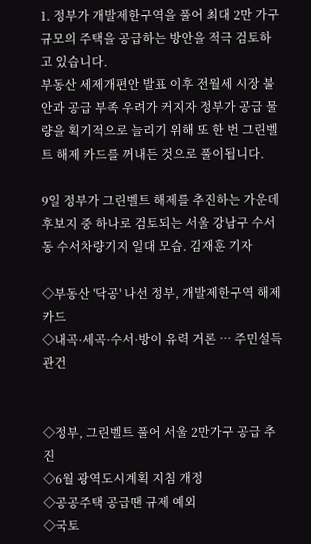1. 정부가 개발제한구역을 풀어 최대 2만 가구 규모의 주택을 공급하는 방안을 적극 검토하고 있습니다.
부동산 세제개편안 발표 이후 전월세 시장 불안과 공급 부족 우려가 커지자 정부가 공급 물량을 획기적으로 늘리기 위해 또 한 번 그린벨트 해제 카드를 꺼내든 것으로 풀이됩니다.

9일 정부가 그린벨트 해제를 추진하는 가운데 후보지 중 하나로 검토되는 서울 강남구 수서동 수서차량기지 일대 모습. 김재훈 기자

◇부동산 '닥공' 나선 정부, 개발제한구역 해제 카드
◇내곡·세곡·수서·방이 유력 거론 … 주민설득 관건


◇정부, 그린벨트 풀어 서울 2만가구 공급 추진
◇6월 광역도시계획 지침 개정
◇공공주택 공급땐 규제 예외
◇국토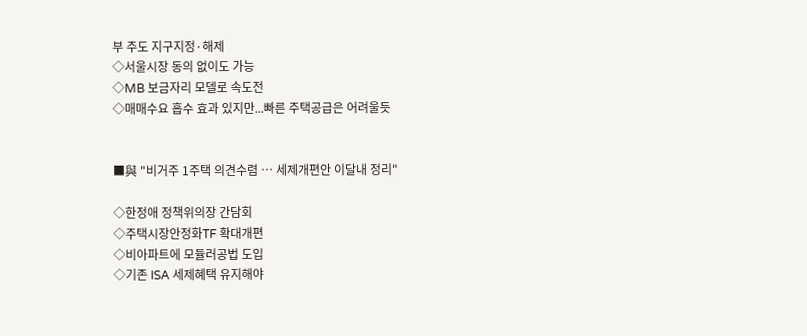부 주도 지구지정·해제
◇서울시장 동의 없이도 가능
◇MB 보금자리 모델로 속도전
◇매매수요 흡수 효과 있지만...빠른 주택공급은 어려울듯


■與 "비거주 1주택 의견수렴 … 세제개편안 이달내 정리"

◇한정애 정책위의장 간담회
◇주택시장안정화TF 확대개편
◇비아파트에 모듈러공법 도입
◇기존 ISA 세제혜택 유지해야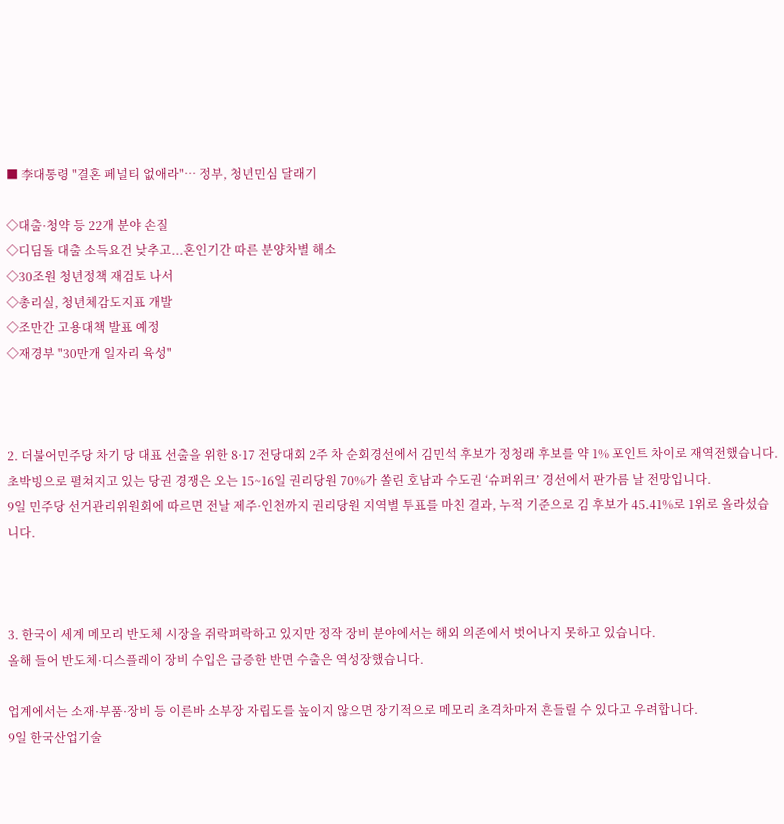■ 李대통령 "결혼 페널티 없애라"… 정부, 청년민심 달래기

◇대출·청약 등 22개 분야 손질
◇디딤돌 대출 소득요건 낮추고...혼인기간 따른 분양차별 해소
◇30조원 청년정책 재검토 나서
◇총리실, 청년체감도지표 개발
◇조만간 고용대책 발표 예정
◇재경부 "30만개 일자리 육성"



2. 더불어민주당 차기 당 대표 선출을 위한 8·17 전당대회 2주 차 순회경선에서 김민석 후보가 정청래 후보를 약 1% 포인트 차이로 재역전했습니다.
초박빙으로 펼쳐지고 있는 당권 경쟁은 오는 15~16일 권리당원 70%가 쏠린 호남과 수도권 ‘슈퍼위크’ 경선에서 판가름 날 전망입니다.
9일 민주당 선거관리위원회에 따르면 전날 제주·인천까지 권리당원 지역별 투표를 마친 결과, 누적 기준으로 김 후보가 45.41%로 1위로 올라섰습니다.



3. 한국이 세계 메모리 반도체 시장을 쥐락펴락하고 있지만 정작 장비 분야에서는 해외 의존에서 벗어나지 못하고 있습니다.
올해 들어 반도체·디스플레이 장비 수입은 급증한 반면 수출은 역성장했습니다.

업계에서는 소재·부품·장비 등 이른바 소부장 자립도를 높이지 않으면 장기적으로 메모리 초격차마저 흔들릴 수 있다고 우려합니다.
9일 한국산업기술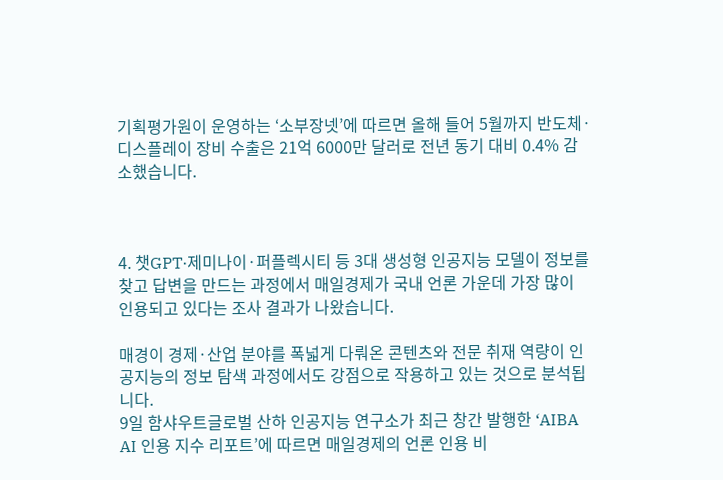기획평가원이 운영하는 ‘소부장넷’에 따르면 올해 들어 5월까지 반도체·디스플레이 장비 수출은 21억 6000만 달러로 전년 동기 대비 0.4% 감소했습니다.



4. 챗GPT·제미나이·퍼플렉시티 등 3대 생성형 인공지능 모델이 정보를 찾고 답변을 만드는 과정에서 매일경제가 국내 언론 가운데 가장 많이 인용되고 있다는 조사 결과가 나왔습니다.

매경이 경제·산업 분야를 폭넓게 다뤄온 콘텐츠와 전문 취재 역량이 인공지능의 정보 탐색 과정에서도 강점으로 작용하고 있는 것으로 분석됩니다.
9일 함샤우트글로벌 산하 인공지능 연구소가 최근 창간 발행한 ‘AIBA AI 인용 지수 리포트’에 따르면 매일경제의 언론 인용 비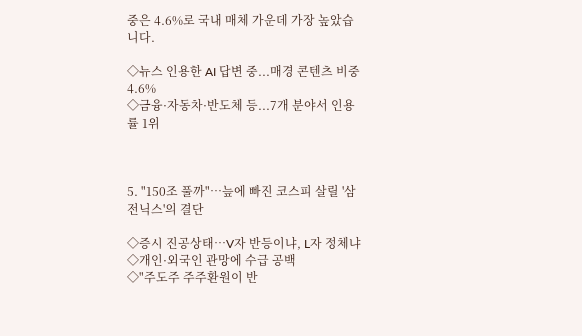중은 4.6%로 국내 매체 가운데 가장 높았습니다.

◇뉴스 인용한 AI 답변 중...매경 콘텐츠 비중 4.6%
◇금융·자동차·반도체 등...7개 분야서 인용률 1위



5. "150조 풀까"…늪에 빠진 코스피 살릴 '삼전닉스'의 결단

◇증시 진공상태…V자 반등이냐, L자 정체냐
◇개인·외국인 관망에 수급 공백
◇"주도주 주주환원이 반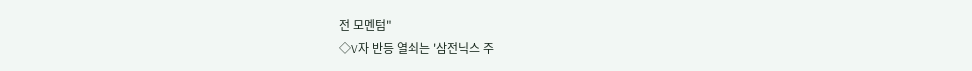전 모멘텀"
◇V자 반등 열쇠는 '삼전닉스 주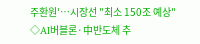주환원'…시장선 "최소 150조 예상"
◇AI버블론·中반도체 추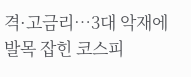격·고금리…3대 악재에 발목 잡힌 코스피